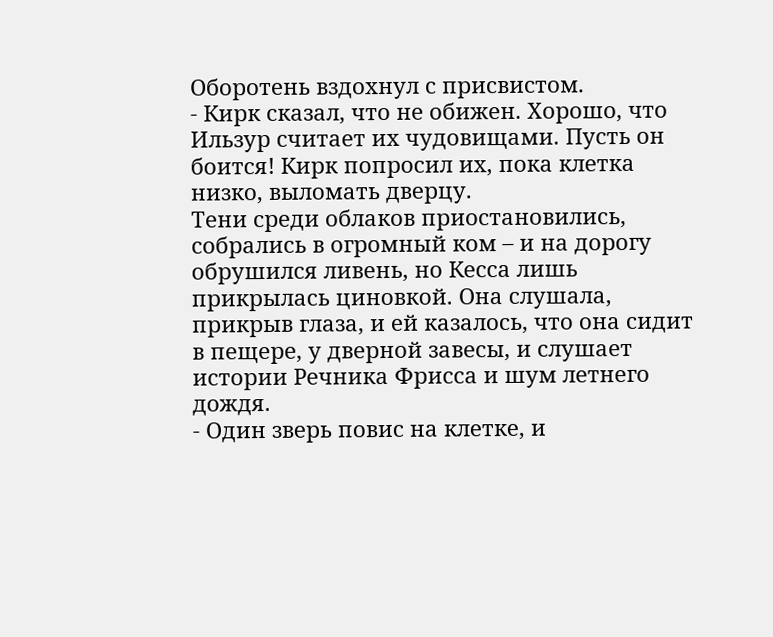Оборотень вздохнул с присвистом.
- Кирк сказал, что не обижен. Хорошо, что Ильзур считает их чудовищами. Пусть он боится! Кирк попросил их, пока клетка низко, выломать дверцу.
Тени среди облаков приостановились, собрались в огромный ком – и на дорогу обрушился ливень, но Кесса лишь прикрылась циновкой. Она слушала, прикрыв глаза, и ей казалось, что она сидит в пещере, у дверной завесы, и слушает истории Речника Фрисса и шум летнего дождя.
- Один зверь повис на клетке, и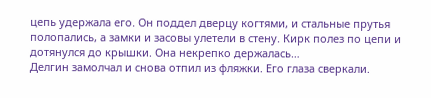цепь удержала его. Он поддел дверцу когтями, и стальные прутья полопались, а замки и засовы улетели в стену. Кирк полез по цепи и дотянулся до крышки. Она некрепко держалась…
Делгин замолчал и снова отпил из фляжки. Его глаза сверкали.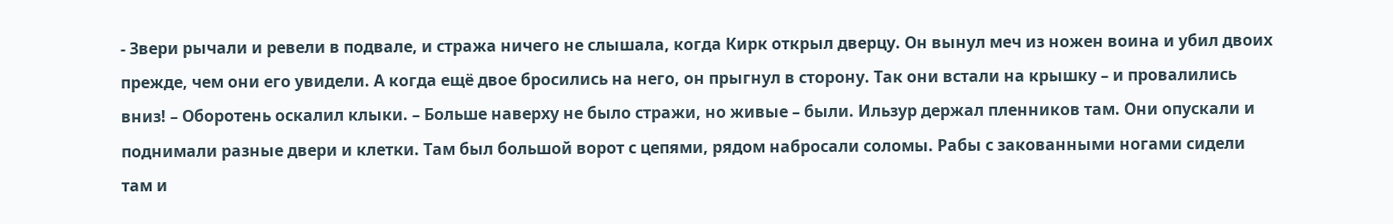- Звери рычали и ревели в подвале, и стража ничего не слышала, когда Кирк открыл дверцу. Он вынул меч из ножен воина и убил двоих прежде, чем они его увидели. А когда ещё двое бросились на него, он прыгнул в сторону. Так они встали на крышку – и провалились вниз! – Оборотень оскалил клыки. – Больше наверху не было стражи, но живые – были. Ильзур держал пленников там. Они опускали и поднимали разные двери и клетки. Там был большой ворот с цепями, рядом набросали соломы. Рабы с закованными ногами сидели там и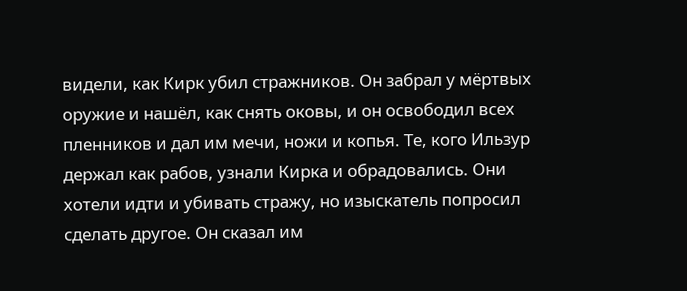видели, как Кирк убил стражников. Он забрал у мёртвых оружие и нашёл, как снять оковы, и он освободил всех пленников и дал им мечи, ножи и копья. Те, кого Ильзур держал как рабов, узнали Кирка и обрадовались. Они хотели идти и убивать стражу, но изыскатель попросил сделать другое. Он сказал им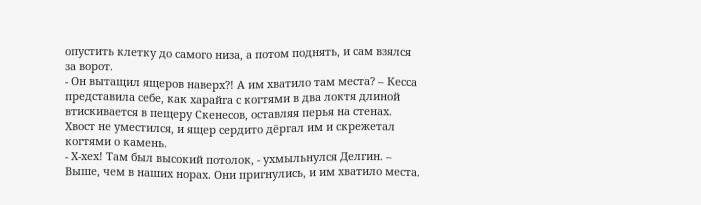опустить клетку до самого низа, а потом поднять, и сам взялся за ворот.
- Он вытащил ящеров наверх?! А им хватило там места? – Кесса представила себе, как харайга с когтями в два локтя длиной втискивается в пещеру Скенесов, оставляя перья на стенах. Хвост не уместился, и ящер сердито дёргал им и скрежетал когтями о камень.
- Х-хех! Там был высокий потолок, - ухмыльнулся Делгин. – Выше, чем в наших норах. Они пригнулись, и им хватило места.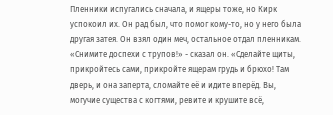Пленники испугались сначала, и ящеры тоже, но Кирк успокоил их. Он рад был, что помог кому-то, но у него была другая затея. Он взял один меч, остальное отдал пленникам. «Снимите доспехи с трупов!» - сказал он. «Сделайте щиты, прикройтесь сами, прикройте ящерам грудь и брюхо! Там дверь, и она заперта, сломайте её и идите вперёд. Вы, могучие существа с когтями, ревите и крушите всё,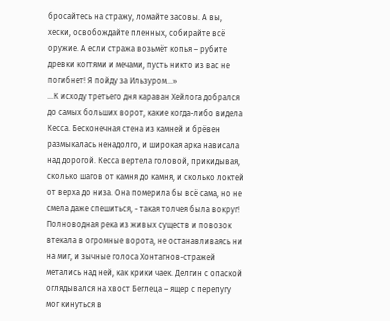бросайтесь на стражу, ломайте засовы. А вы, хески, освобождайте пленных, собирайте всё оружие. А если стража возьмёт копья – рубите древки когтями и мечами, пусть никто из вас не погибнет! Я пойду за Ильзуром…»
…К исходу третьего дня караван Хейлога добрался до самых больших ворот, какие когда-либо видела Кесса. Бесконечная стена из камней и брёвен размыкалась ненадолго, и широкая арка нависала над дорогой. Кесса вертела головой, прикидывая, сколько шагов от камня до камня, и сколько локтей от верха до низа. Она померила бы всё сама, но не смела даже спешиться, - такая толчея была вокруг! Полноводная река из живых существ и повозок втекала в огромные ворота, не останавливаясь ни на миг, и зычные голоса Хонтагнов-стражей метались над ней, как крики чаек. Делгин с опаской оглядывался на хвост Беглеца – ящер с перепугу мог кинуться в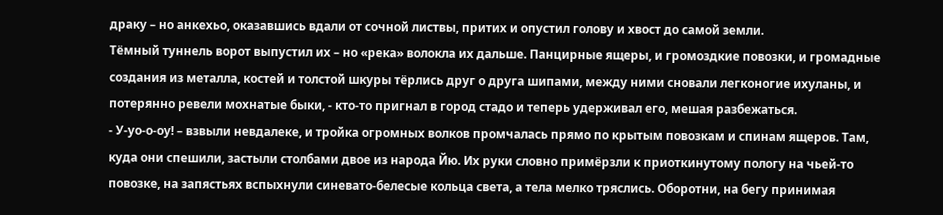драку – но анкехьо, оказавшись вдали от сочной листвы, притих и опустил голову и хвост до самой земли.
Тёмный туннель ворот выпустил их – но «река» волокла их дальше. Панцирные ящеры, и громоздкие повозки, и громадные создания из металла, костей и толстой шкуры тёрлись друг о друга шипами, между ними сновали легконогие ихуланы, и потерянно ревели мохнатые быки, - кто-то пригнал в город стадо и теперь удерживал его, мешая разбежаться.
- У-уо-о-оу! – взвыли невдалеке, и тройка огромных волков промчалась прямо по крытым повозкам и спинам ящеров. Там, куда они спешили, застыли столбами двое из народа Йю. Их руки словно примёрзли к приоткинутому пологу на чьей-то повозке, на запястьях вспыхнули синевато-белесые кольца света, а тела мелко тряслись. Оборотни, на бегу принимая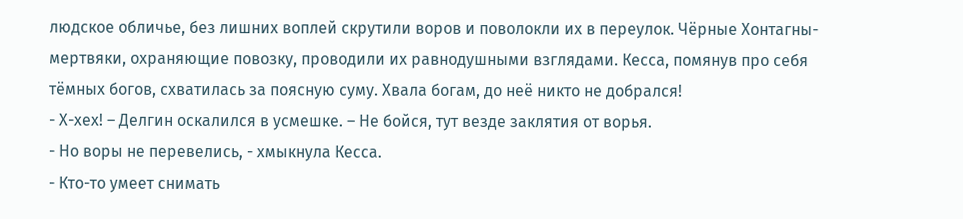людское обличье, без лишних воплей скрутили воров и поволокли их в переулок. Чёрные Хонтагны-мертвяки, охраняющие повозку, проводили их равнодушными взглядами. Кесса, помянув про себя тёмных богов, схватилась за поясную суму. Хвала богам, до неё никто не добрался!
- Х-хех! – Делгин оскалился в усмешке. – Не бойся, тут везде заклятия от ворья.
- Но воры не перевелись, - хмыкнула Кесса.
- Кто-то умеет снимать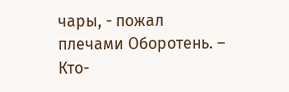чары, - пожал плечами Оборотень. – Кто-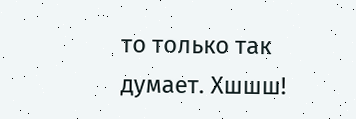то только так думает. Хшшш!